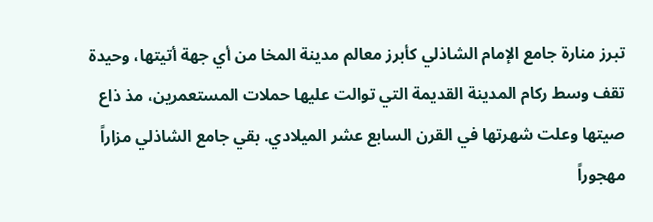تبرز منارة جامع الإمام الشاذلي كأبرز معالم مدينة المخا من أي جهة أتيتها، وحيدة تقف وسط ركام المدينة القديمة التي توالت عليها حملات المستعمرين، مذ ذاع صيتها وعلت شهرتها في القرن السابع عشر الميلادي. بقي جامع الشاذلي مزاراً مهجوراً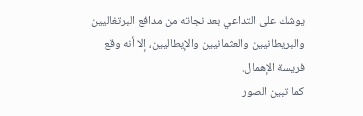يوشك على التداعي بعد نجاته من مدافع البرتغاليين والبريطانيين والعثمانيين والإيطاليين، إلا أنه وقع فريسة الإهمال.
كما تبين الصور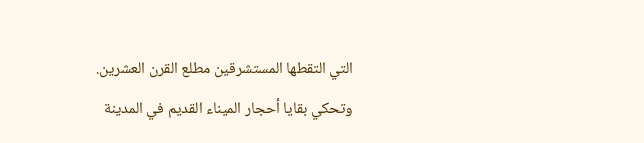التي التقطها المستشرقين مطلع القرن العشرين. وتحكي بقايا أحجار الميناء القديم في المدينة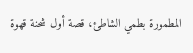المطمورة بطمي الشاطئ، قصة أول شحنة قهوة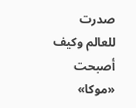صدرت للعالم وكيف أصبحت «موكا»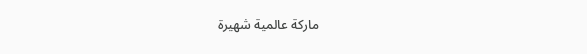ماركة عالمية شهيرة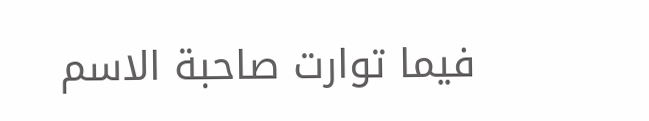فيما توارت صاحبة الاسم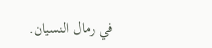في رمال النسيان.